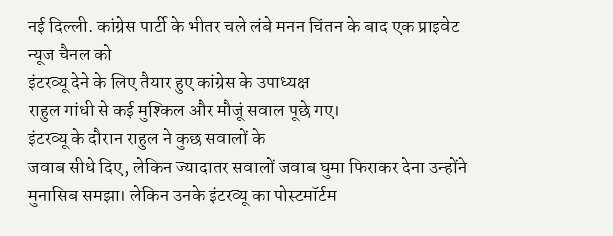नई दिल्ली. कांग्रेस पार्टी के भीतर चले लंबे मनन चिंतन के बाद एक प्राइवेट न्यूज चैनल को
इंटरव्यू देने के लिए तैयार हुए कांग्रेस के उपाध्यक्ष
राहुल गांधी से कई मुश्किल और मौजूं सवाल पूछे गए।
इंटरव्यू के दौरान राहुल ने कुछ सवालों के
जवाब सीधे दिए, लेकिन ज्यादातर सवालों जवाब घुमा फिराकर देना उन्होंने मुनासिब समझा। लेकिन उनके इंटरव्यू का पोस्टमॉर्टम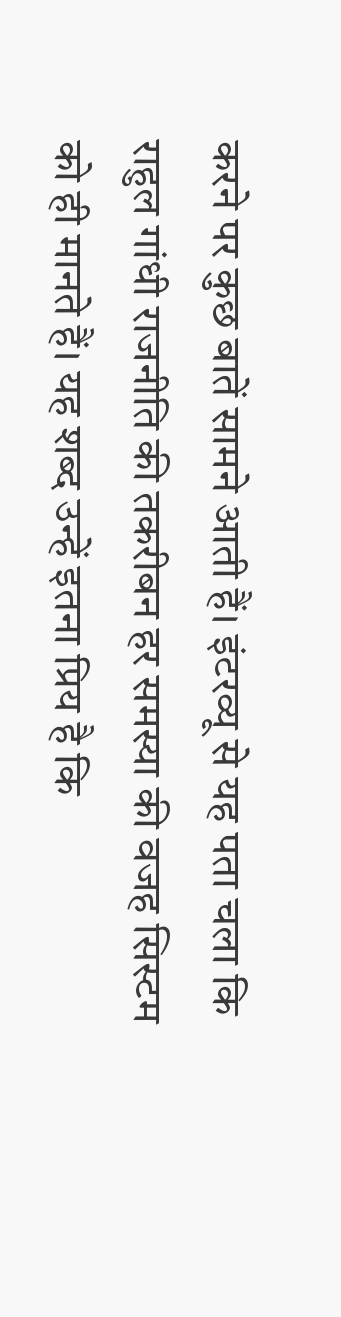करने पर कुछ बातें सामने आती हैं। इंटरव्यू से यह पता चला कि राहुल गांधी राजनीति की तकरीबन हर समस्या की वजह सिस्टम को ही मानते हैं। यह शब्द उन्हें इतना प्रिय है कि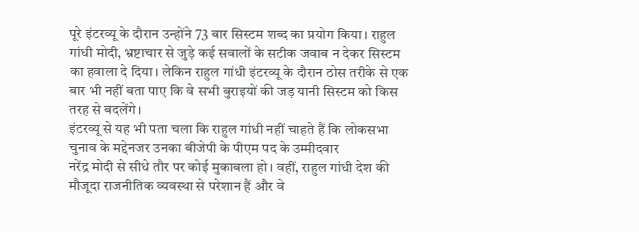पूरे इंटरव्यू के दौरान उन्होंने 73 बार सिस्टम शब्द का प्रयोग किया। राहुल गांधी मोदी, भ्रष्टाचार से जुड़े कई सवालों के सटीक जवाब न देकर सिस्टम का हवाला दे दिया। लेकिन राहुल गांधी इंटरव्यू के दौरान ठोस तरीके से एक बार भी नहीं बता पाए कि वे सभी बुराइयों की जड़ यानी सिस्टम को किस तरह से बदलेंगे।
इंटरव्यू से यह भी पता चला कि राहुल गांधी नहीं चाहते हैं कि लोकसभा चुनाव के मद्देनजर उनका बीजेपी के पीएम पद के उम्मीदवार
नरेंद्र मोदी से सीधे तौर पर कोई मुकाबला हो। वहीं, राहुल गांधी देश की मौजूदा राजनीतिक व्यवस्था से परेशान हैं और वे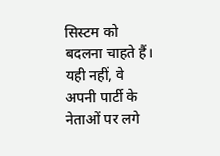सिस्टम को बदलना चाहते हैं। यही नहीं, वे अपनी पार्टी के नेताओं पर लगे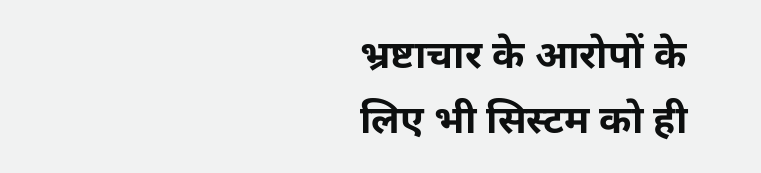भ्रष्टाचार के आरोपों के लिए भी सिस्टम को ही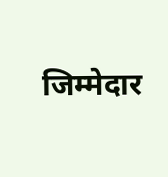जिम्मेदार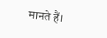मानते हैं।